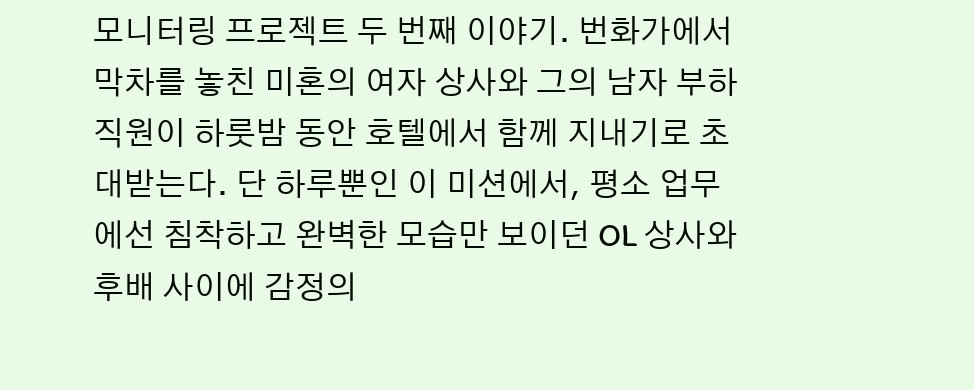모니터링 프로젝트 두 번째 이야기. 번화가에서 막차를 놓친 미혼의 여자 상사와 그의 남자 부하직원이 하룻밤 동안 호텔에서 함께 지내기로 초대받는다. 단 하루뿐인 이 미션에서, 평소 업무에선 침착하고 완벽한 모습만 보이던 OL 상사와 후배 사이에 감정의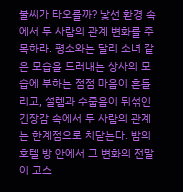불씨가 타오를까? 낯선 환경 속에서 두 사람의 관계 변화를 주목하라. 평소와는 달리 소녀 같은 모습을 드러내는 상사의 모습에 부하는 점점 마음이 흔들리고, 설렘과 수줍음이 뒤섞인 긴장감 속에서 두 사람의 관계는 한계점으로 치닫는다. 밤의 호텔 방 안에서 그 변화의 전말이 고스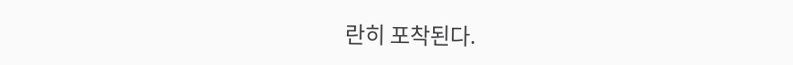란히 포착된다.